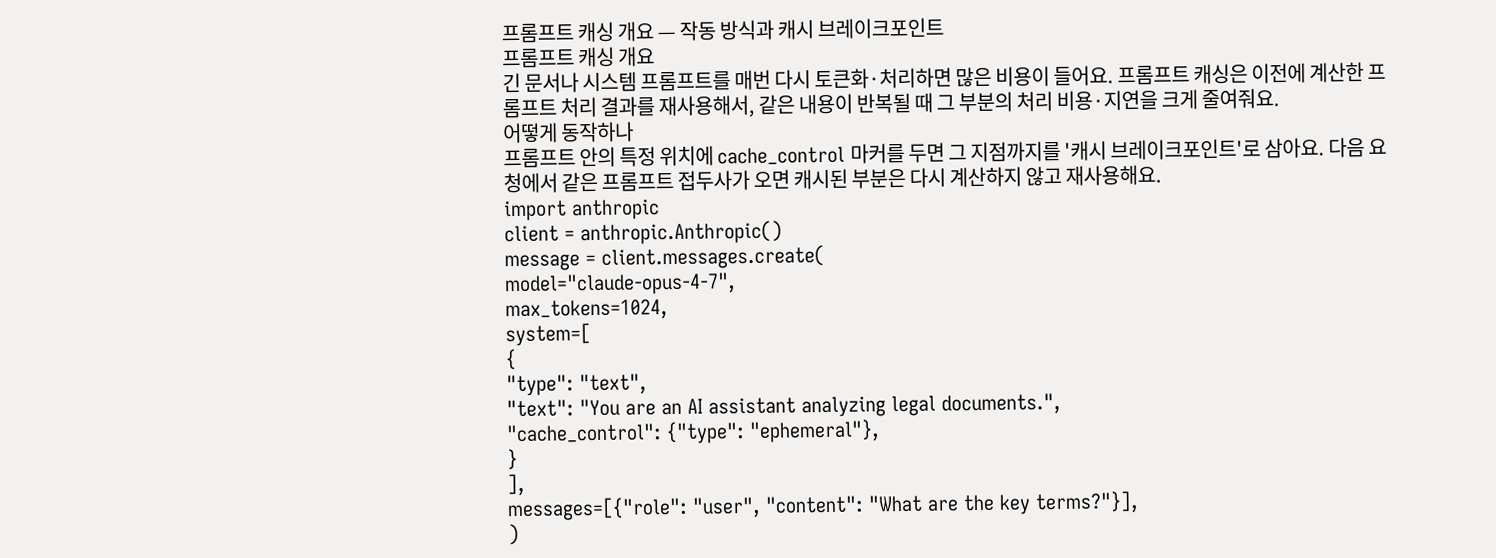프롬프트 캐싱 개요 — 작동 방식과 캐시 브레이크포인트
프롬프트 캐싱 개요
긴 문서나 시스템 프롬프트를 매번 다시 토큰화·처리하면 많은 비용이 들어요. 프롬프트 캐싱은 이전에 계산한 프롬프트 처리 결과를 재사용해서, 같은 내용이 반복될 때 그 부분의 처리 비용·지연을 크게 줄여줘요.
어떻게 동작하나
프롬프트 안의 특정 위치에 cache_control 마커를 두면 그 지점까지를 '캐시 브레이크포인트'로 삼아요. 다음 요청에서 같은 프롬프트 접두사가 오면 캐시된 부분은 다시 계산하지 않고 재사용해요.
import anthropic
client = anthropic.Anthropic()
message = client.messages.create(
model="claude-opus-4-7",
max_tokens=1024,
system=[
{
"type": "text",
"text": "You are an AI assistant analyzing legal documents.",
"cache_control": {"type": "ephemeral"},
}
],
messages=[{"role": "user", "content": "What are the key terms?"}],
)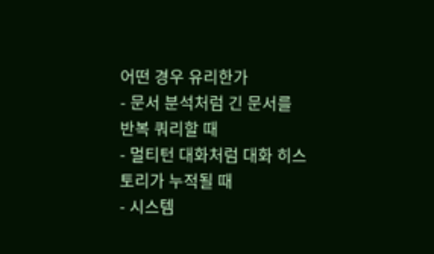어떤 경우 유리한가
- 문서 분석처럼 긴 문서를 반복 쿼리할 때
- 멀티턴 대화처럼 대화 히스토리가 누적될 때
- 시스템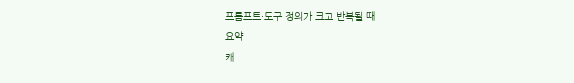프롬프트·도구 정의가 크고 반복될 때
요약
캐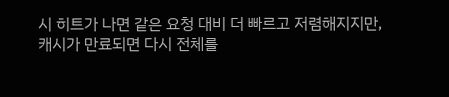시 히트가 나면 같은 요청 대비 더 빠르고 저렴해지지만, 캐시가 만료되면 다시 전체를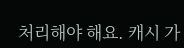처리해야 해요. 캐시 가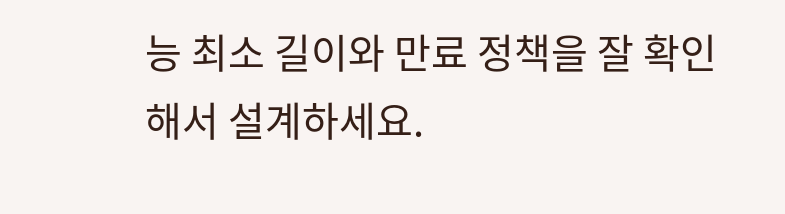능 최소 길이와 만료 정책을 잘 확인해서 설계하세요.